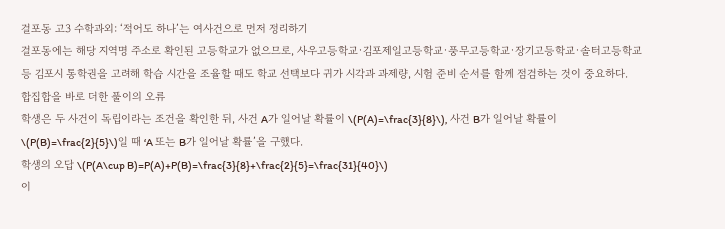걸포동 고3 수학과외: ‘적어도 하나’는 여사건으로 먼저 정리하기
걸포동에는 해당 지역명 주소로 확인된 고등학교가 없으므로, 사우고등학교·김포제일고등학교·풍무고등학교·장기고등학교·솔터고등학교 등 김포시 통학권을 고려해 학습 시간을 조율할 때도 학교 선택보다 귀가 시각과 과제량, 시험 준비 순서를 함께 점검하는 것이 중요하다.
합집합을 바로 더한 풀이의 오류
학생은 두 사건이 독립이라는 조건을 확인한 뒤, 사건 A가 일어날 확률이 \(P(A)=\frac{3}{8}\), 사건 B가 일어날 확률이 \(P(B)=\frac{2}{5}\)일 때 ‘A 또는 B가 일어날 확률’을 구했다.
학생의 오답 \(P(A\cup B)=P(A)+P(B)=\frac{3}{8}+\frac{2}{5}=\frac{31}{40}\)
이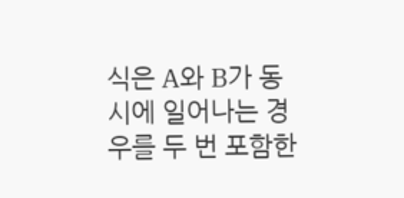식은 A와 B가 동시에 일어나는 경우를 두 번 포함한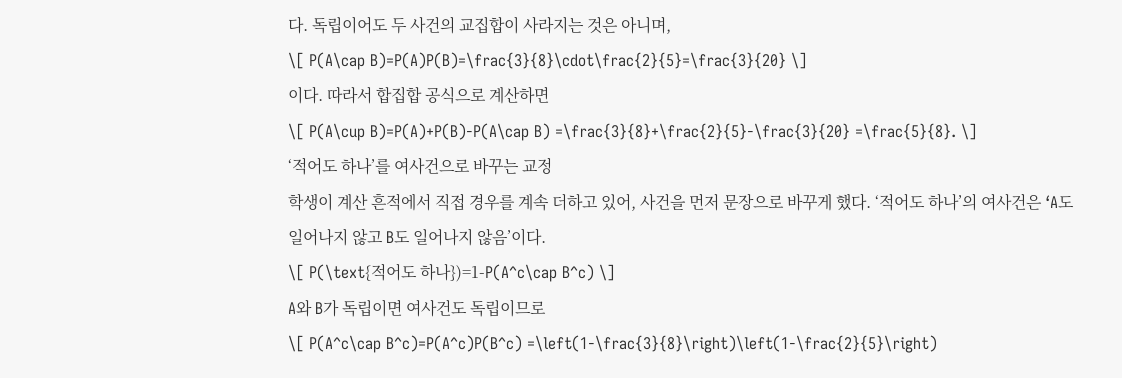다. 독립이어도 두 사건의 교집합이 사라지는 것은 아니며,
\[ P(A\cap B)=P(A)P(B)=\frac{3}{8}\cdot\frac{2}{5}=\frac{3}{20} \]
이다. 따라서 합집합 공식으로 계산하면
\[ P(A\cup B)=P(A)+P(B)-P(A\cap B) =\frac{3}{8}+\frac{2}{5}-\frac{3}{20} =\frac{5}{8}. \]
‘적어도 하나’를 여사건으로 바꾸는 교정
학생이 계산 흔적에서 직접 경우를 계속 더하고 있어, 사건을 먼저 문장으로 바꾸게 했다. ‘적어도 하나’의 여사건은 ‘A도 일어나지 않고 B도 일어나지 않음’이다.
\[ P(\text{적어도 하나})=1-P(A^c\cap B^c) \]
A와 B가 독립이면 여사건도 독립이므로
\[ P(A^c\cap B^c)=P(A^c)P(B^c) =\left(1-\frac{3}{8}\right)\left(1-\frac{2}{5}\right)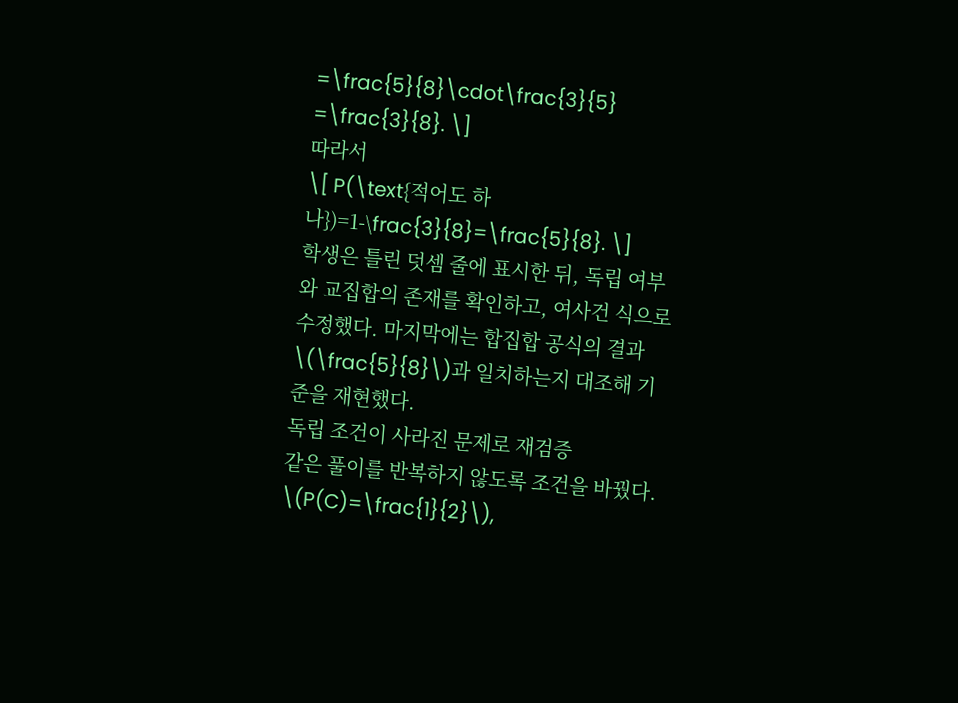=\frac{5}{8}\cdot\frac{3}{5} =\frac{3}{8}. \]
따라서
\[ P(\text{적어도 하나})=1-\frac{3}{8}=\frac{5}{8}. \]
학생은 틀린 덧셈 줄에 표시한 뒤, 독립 여부와 교집합의 존재를 확인하고, 여사건 식으로 수정했다. 마지막에는 합집합 공식의 결과 \(\frac{5}{8}\)과 일치하는지 대조해 기준을 재현했다.
독립 조건이 사라진 문제로 재검증
같은 풀이를 반복하지 않도록 조건을 바꿨다. \(P(C)=\frac{1}{2}\),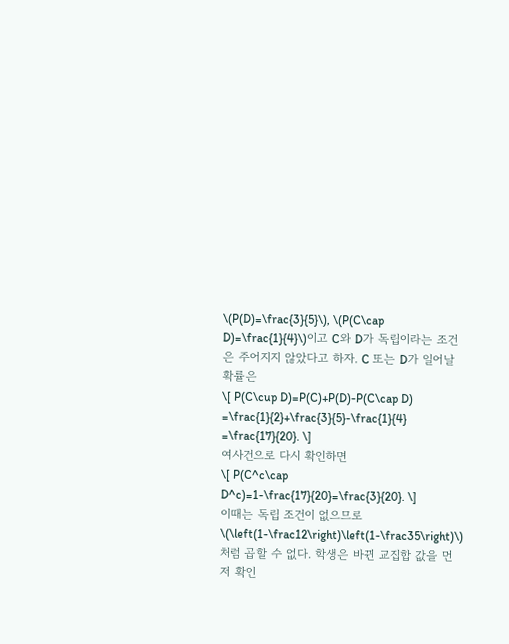\(P(D)=\frac{3}{5}\), \(P(C\cap D)=\frac{1}{4}\)이고 C와 D가 독립이라는 조건은 주어지지 않았다고 하자. C 또는 D가 일어날 확률은
\[ P(C\cup D)=P(C)+P(D)-P(C\cap D) =\frac{1}{2}+\frac{3}{5}-\frac{1}{4} =\frac{17}{20}. \]
여사건으로 다시 확인하면
\[ P(C^c\cap D^c)=1-\frac{17}{20}=\frac{3}{20}. \]
이때는 독립 조건이 없으므로 \(\left(1-\frac12\right)\left(1-\frac35\right)\)처럼 곱할 수 없다. 학생은 바뀐 교집합 값을 먼저 확인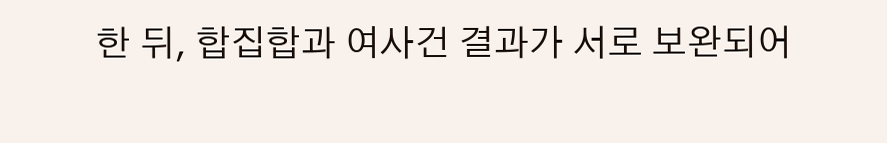한 뒤, 합집합과 여사건 결과가 서로 보완되어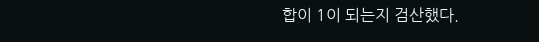합이 1이 되는지 검산했다.